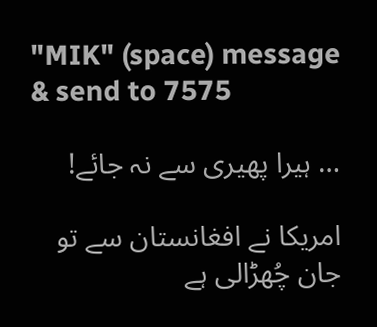"MIK" (space) message & send to 7575

… ہیرا پھیری سے نہ جائے!

امریکا نے افغانستان سے تو جان چُھڑالی ہے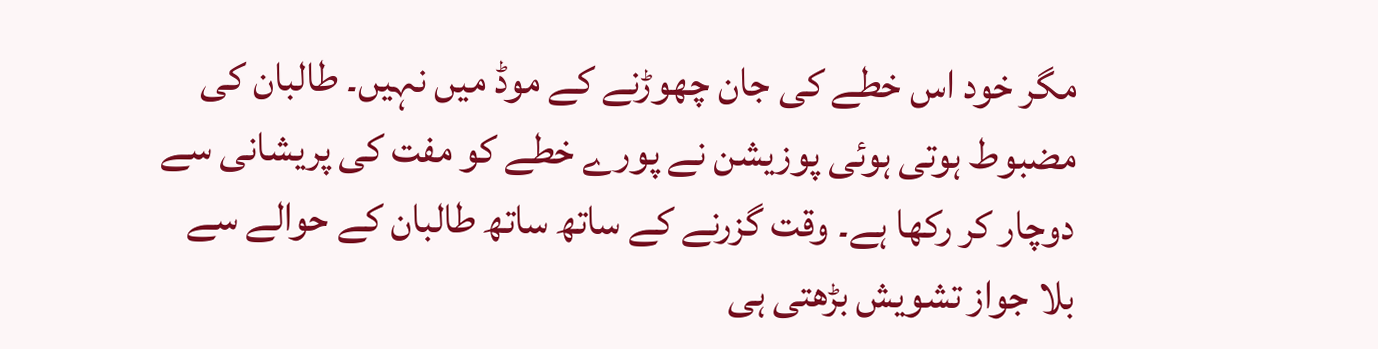مگر خود اس خطے کی جان چھوڑنے کے موڈ میں نہیں۔ طالبان کی مضبوط ہوتی ہوئی پوزیشن نے پورے خطے کو مفت کی پریشانی سے دوچار کر رکھا ہے۔ وقت گزرنے کے ساتھ ساتھ طالبان کے حوالے سے بلا جواز تشویش بڑھتی ہی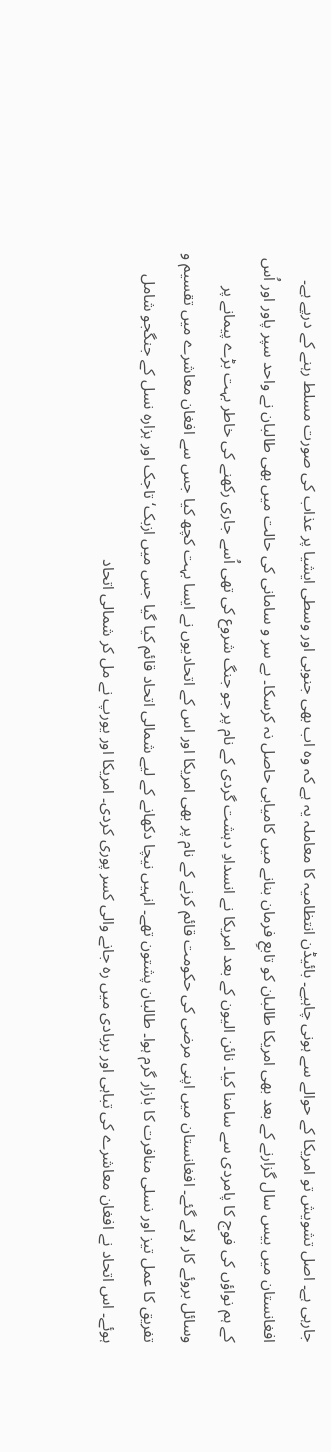جارہی ہے۔ اصل تشویش تو امریکا کے حوالے سے ہونی چاہیے۔ بائیڈن انتظامیہ کا معاملہ یہ ہے کہ وہ اب بھی جنوبی اور وسطی ایشیا پر عذاب کی صورت مسلط رہنے کے درپے ہے۔ افغانستان میں بیس سال گزارنے کے بعد بھی امریکا طالبان کو تابعِ فرمان بنانے میں کامیابی حاصل نہ کرسکا۔ بے سر و سامانی کی حالت میں بھی طالبان نے واحد سپر پاور اور اُس کے ہم نواؤں کی فوج کا پامردی سے سامنا کیا۔ نائن الیون کے بعد امریکا نے انسدادِ دہشت گردی کے نام پر جو جنگ شروع کی تھی اُسے جاری رکھنے کی خاطر بہت بڑے پیمانے پر وسائل بروئے کار لائے گئے۔ افغانستان میں اپنی مرضی کی حکومت قائم کرنے کے نام پر بھی امریکا اور اس کے اتحادیوں نے ایسا بہت کچھ کیا جس سے افغان معاشرے میں تقسیم و تفریق کا عمل تیز اور نسلی منافرت کا بازار گرم ہوا۔ طالبان پشتون تھے۔ انہیں نیچا دکھانے کے لیے شمالی اتحاد قائم کیا گیا جس میں ازبک‘ تاجک اور ہزارہ نسل کے جنگجو شامل ہوئے۔ اس اتحاد نے افغان معاشرے کی تباہی اور بربادی میں رہ جانے والی کسر پوری کردی۔ امریکا اور یورپ نے مل کر شمالی اتحاد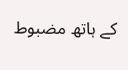کے ہاتھ مضبوط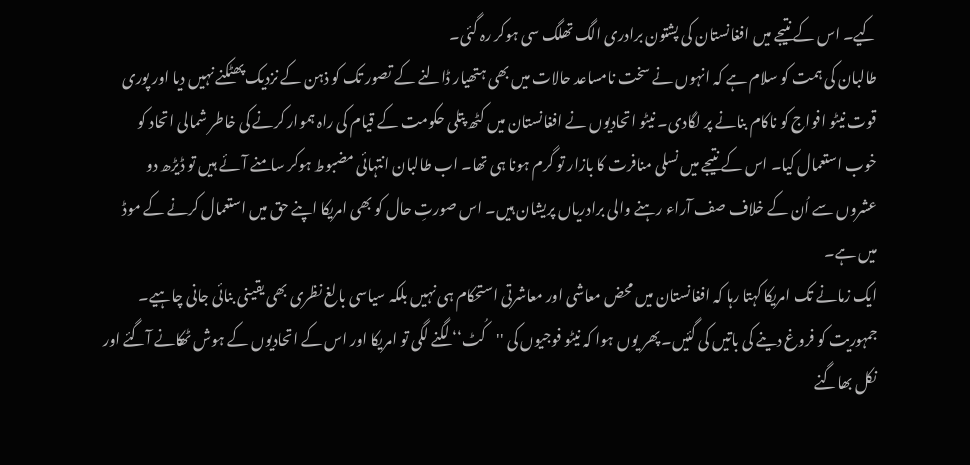کیے۔ اس کے نتیجے میں افغانستان کی پشتون برادری الگ تھلگ سی ہوکر رہ گئی۔
طالبان کی ہمت کو سلام ہے کہ انہوں نے سخت نامساعد حالات میں بھی ہتھیار ڈالنے کے تصور تک کو ذہن کے نزدیک پھٹکنے نہیں دیا اور پوری قوت نیٹو افواج کو ناکام بنانے پر لگادی۔ نیٹو اتحادیوں نے افغانستان میں کٹھ پتلی حکومت کے قیام کی راہ ہموار کرنے کی خاطر شمالی اتحاد کو خوب استعمال کیا۔ اس کے نتیجے میں نسلی منافرت کا بازار تو گرم ہونا ہی تھا۔ اب طالبان انتہائی مضبوط ہوکر سامنے آئے ہیں تو ڈیڑھ دو عشروں سے اُن کے خلاف صف آراء رہنے والی برادریاں پریشان ہیں۔ اس صورتِ حال کو بھی امریکا اپنے حق میں استعمال کرنے کے موڈ میں ہے۔
ایک زمانے تک امریکا کہتا رہا کہ افغانستان میں محض معاشی اور معاشرتی استحکام ہی نہیں بلکہ سیاسی بالغ نظری بھی یقینی بنائی جانی چاہیے۔ جمہوریت کو فروغ دینے کی باتیں کی گئیں۔ پھر یوں ہوا کہ نیٹو فوجیوں کی ''کُٹ‘‘ لگنے لگی تو امریکا اور اس کے اتحادیوں کے ہوش ٹھکانے آگئے اور نکل بھاگنے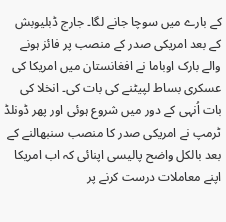کے بارے میں سوچا جانے لگا۔ جارج ڈبلیوبش کے بعد امریکی صدر کے منصب پر فائز ہونے والے بارک اوباما نے افغانستان میں امریکا کی عسکری بساط لپیٹنے کی بات کی۔ انخلا کی بات اُنہی کے دور میں شروع ہوئی اور پھر ڈونلڈ ٹرمپ نے امریکی صدر کا منصب سنبھالنے کے بعد بالکل واضح پالیسی اپنائی کہ اب امریکا اپنے معاملات درست کرنے پر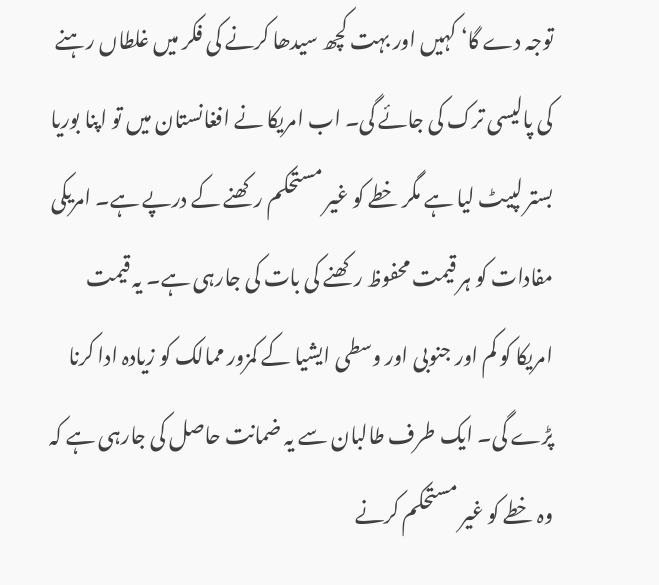توجہ دے گا‘ کہیں اور بہت کچھ سیدھا کرنے کی فکر میں غلطاں رہنے کی پالیسی ترک کی جائے گی۔ اب امریکا نے افغانستان میں تو اپنا بوریا بستر لپیٹ لیا ہے مگر خطے کو غیر مستحکم رکھنے کے درپے ہے۔ امریکی مفادات کو ہر قیمت محفوظ رکھنے کی بات کی جارہی ہے۔ یہ قیمت امریکا کو کم اور جنوبی اور وسطی ایشیا کے کمزور ممالک کو زیادہ ادا کرنا پڑے گی۔ ایک طرف طالبان سے یہ ضمانت حاصل کی جارہی ہے کہ وہ خطے کو غیر مستحکم کرنے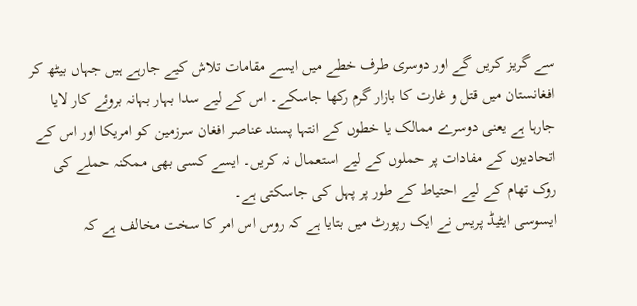سے گریز کریں گے اور دوسری طرف خطے میں ایسے مقامات تلاش کیے جارہے ہیں جہاں بیٹھ کر افغانستان میں قتل و غارت کا بازار گرم رکھا جاسکے۔ اس کے لیے سدا بہار بہانہ بروئے کار لایا جارہا ہے یعنی دوسرے ممالک یا خطوں کے انتہا پسند عناصر افغان سرزمین کو امریکا اور اس کے اتحادیوں کے مفادات پر حملوں کے لیے استعمال نہ کریں۔ ایسے کسی بھی ممکنہ حملے کی روک تھام کے لیے احتیاط کے طور پر پہل کی جاسکتی ہے۔
ایسوسی ایٹیڈ پریس نے ایک رپورٹ میں بتایا ہے کہ روس اس امر کا سخت مخالف ہے کہ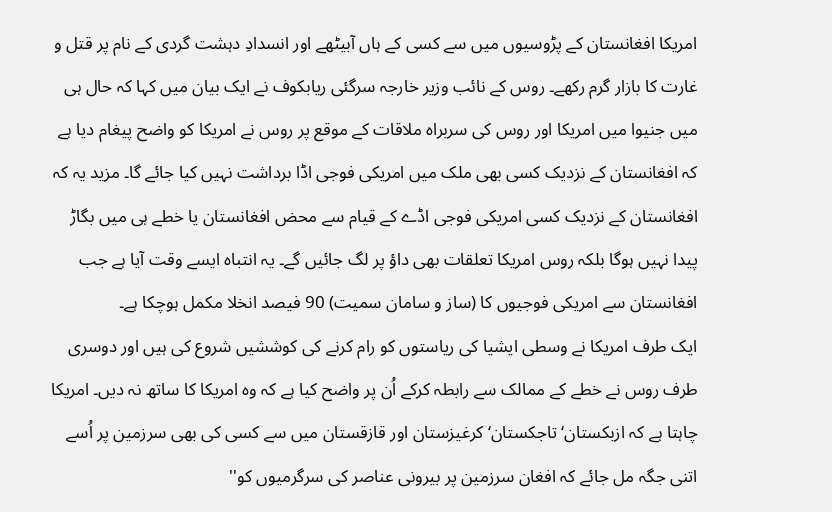امریکا افغانستان کے پڑوسیوں میں سے کسی کے ہاں آبیٹھے اور انسدادِ دہشت گردی کے نام پر قتل و غارت کا بازار گرم رکھے۔ روس کے نائب وزیر خارجہ سرگئی ریابکوف نے ایک بیان میں کہا کہ حال ہی میں جنیوا میں امریکا اور روس کی سربراہ ملاقات کے موقع پر روس نے امریکا کو واضح پیغام دیا ہے کہ افغانستان کے نزدیک کسی بھی ملک میں امریکی فوجی اڈا برداشت نہیں کیا جائے گا۔ مزید یہ کہ افغانستان کے نزدیک کسی امریکی فوجی اڈے کے قیام سے محض افغانستان یا خطے ہی میں بگاڑ پیدا نہیں ہوگا بلکہ روس امریکا تعلقات بھی داؤ پر لگ جائیں گے۔ یہ انتباہ ایسے وقت آیا ہے جب افغانستان سے امریکی فوجیوں کا (ساز و سامان سمیت) 90 فیصد انخلا مکمل ہوچکا ہے۔
ایک طرف امریکا نے وسطی ایشیا کی ریاستوں کو رام کرنے کی کوششیں شروع کی ہیں اور دوسری طرف روس نے خطے کے ممالک سے رابطہ کرکے اُن پر واضح کیا ہے کہ وہ امریکا کا ساتھ نہ دیں۔ امریکا چاہتا ہے کہ ازبکستان‘ تاجکستان‘ کرغیزستان اور قازقستان میں سے کسی کی بھی سرزمین پر اُسے اتنی جگہ مل جائے کہ افغان سرزمین پر بیرونی عناصر کی سرگرمیوں کو''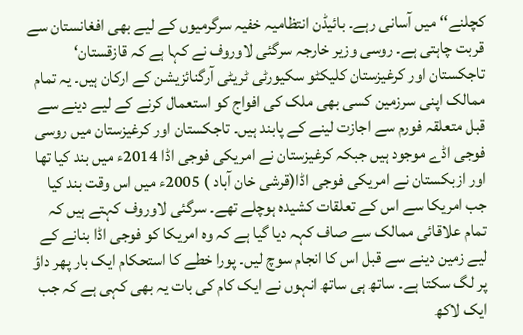کچلنے‘‘ میں آسانی رہے۔ بائیڈن انتظامیہ خفیہ سرگرمیوں کے لیے بھی افغانستان سے قربت چاہتی ہے۔ روسی وزیر خارجہ سرگئی لاوروف نے کہا ہے کہ قازقستان‘ تاجکستان اور کرغیزستان کلیکٹو سکیورٹی ٹریٹی آرگنائزیشن کے ارکان ہیں۔ یہ تمام ممالک اپنی سرزمین کسی بھی ملک کی افواج کو استعمال کرنے کے لیے دینے سے قبل متعلقہ فورم سے اجازت لینے کے پابند ہیں۔ تاجکستان اور کرغیزستان میں روسی فوجی اڈے موجود ہیں جبکہ کرغیزستان نے امریکی فوجی اڈا 2014ء میں بند کیا تھا اور ازبکستان نے امریکی فوجی اڈا(قرشی خان آباد ) 2005ء میں اس وقت بند کیا جب امریکا سے اس کے تعلقات کشیدہ ہوچلے تھے۔ سرگئی لاوروف کہتے ہیں کہ تمام علاقائی ممالک سے صاف کہہ دیا گیا ہے کہ وہ امریکا کو فوجی اڈا بنانے کے لیے زمین دینے سے قبل اس کا انجام سوچ لیں۔ پورا خطے کا استحکام ایک بار پھر داؤ پر لگ سکتا ہے۔ ساتھ ہی ساتھ انہوں نے ایک کام کی بات یہ بھی کہی ہے کہ جب ایک لاکھ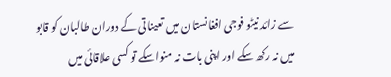سے زائد نیٹو فوجی افغانستان میں تعیناتی کے دوران طالبان کو قابو میں نہ رکھ سکے اور اپنی بات نہ منواسکے تو کسی علاقائی میں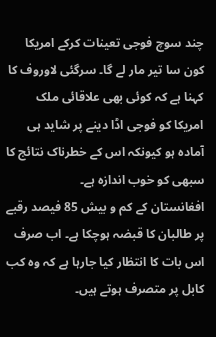چند سوچ فوجی تعینات کرکے امریکا کون سا تیر مار لے گا۔ سرگئی لاوروف کا کہنا ہے کہ کوئی بھی علاقائی ملک امریکا کو فوجی اڈا دینے پر شاید ہی آمادہ ہو کیونکہ اس کے خطرناک نتائج کا سبھی کو خوب اندازہ ہے۔
افغانستان کے کم و بیش 85 فیصد رقبے پر طالبان کا قبضہ ہوچکا ہے۔ اب صرف اس بات کا انتظار کیا جارہا ہے کہ وہ کب کابل پر متصرف ہوتے ہیں۔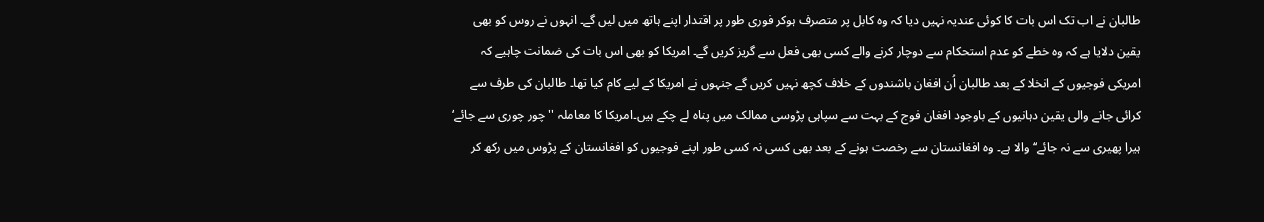طالبان نے اب تک اس بات کا کوئی عندیہ نہیں دیا کہ وہ کابل پر متصرف ہوکر فوری طور پر اقتدار اپنے ہاتھ میں لیں گے۔ انہوں نے روس کو بھی یقین دلایا ہے کہ وہ خطے کو عدم استحکام سے دوچار کرنے والے کسی بھی فعل سے گریز کریں گے۔ امریکا کو بھی اس بات کی ضمانت چاہیے کہ امریکی فوجیوں کے انخلا کے بعد طالبان اُن افغان باشندوں کے خلاف کچھ نہیں کریں گے جنہوں نے امریکا کے لیے کام کیا تھا۔ طالبان کی طرف سے کرائی جانے والی یقین دہانیوں کے باوجود افغان فوج کے بہت سے سپاہی پڑوسی ممالک میں پناہ لے چکے ہیں۔امریکا کا معاملہ ''چور چوری سے جائے‘ ہیرا پھیری سے نہ جائے‘‘ والا ہے۔ وہ افغانستان سے رخصت ہونے کے بعد بھی کسی نہ کسی طور اپنے فوجیوں کو افغانستان کے پڑوس میں رکھ کر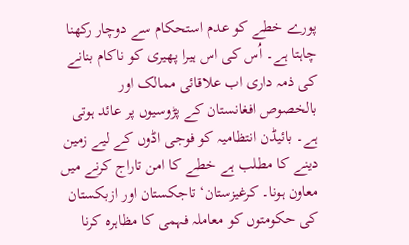پورے خطے کو عدم استحکام سے دوچار رکھنا چاہتا ہے۔ اُس کی اس ہیرا پھیری کو ناکام بنانے کی ذمہ داری اب علاقائی ممالک اور بالخصوص افغانستان کے پڑوسیوں پر عائد ہوتی ہے۔ بائیڈن انتظامیہ کو فوجی اڈوں کے لیے زمین دینے کا مطلب ہے خطے کا امن تاراج کرنے میں معاون ہونا۔ کرغیزستان‘ تاجکستان اور ازبکستان کی حکومتوں کو معاملہ فہمی کا مظاہرہ کرنا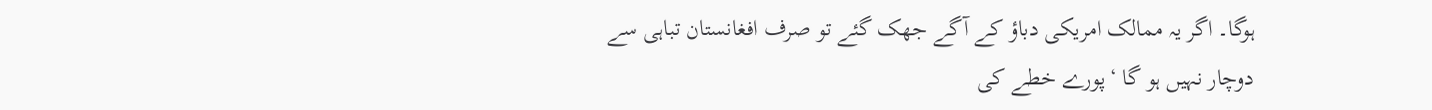ہوگا۔ اگر یہ ممالک امریکی دباؤ کے آگے جھک گئے تو صرف افغانستان تباہی سے دوچار نہیں ہو گا ‘پورے خطے کی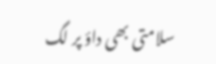سلامتی بھی داؤ پر لگ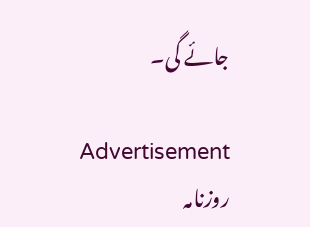جائے گی۔

Advertisement
روزنامہ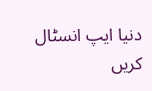دنیا ایپ انسٹال کریں